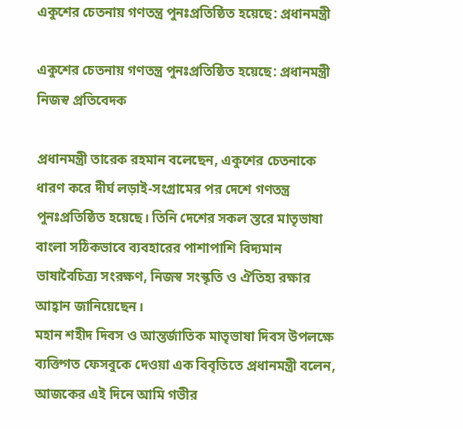একুশের চেতনায় গণতন্ত্র পুনঃপ্রতিষ্ঠিত হয়েছে: প্রধানমন্ত্রী

একুশের চেতনায় গণতন্ত্র পুনঃপ্রতিষ্ঠিত হয়েছে: প্রধানমন্ত্রী
নিজস্ব প্রতিবেদক

প্রধানমন্ত্রী তারেক রহমান বলেছেন, একুশের চেতনাকে ধারণ করে দীর্ঘ লড়াই-সংগ্রামের পর দেশে গণতন্ত্র পুনঃপ্রতিষ্ঠিত হয়েছে। তিনি দেশের সকল স্তরে মাতৃভাষা বাংলা সঠিকভাবে ব্যবহারের পাশাপাশি বিদ্যমান ভাষাবৈচিত্র্য সংরক্ষণ, নিজস্ব সংস্কৃতি ও ঐতিহ্য রক্ষার আহ্বান জানিয়েছেন।
মহান শহীদ দিবস ও আন্তর্জাতিক মাতৃভাষা দিবস উপলক্ষে ব্যক্তিগত ফেসবুকে দেওয়া এক বিবৃতিতে প্রধানমন্ত্রী বলেন, আজকের এই দিনে আমি গভীর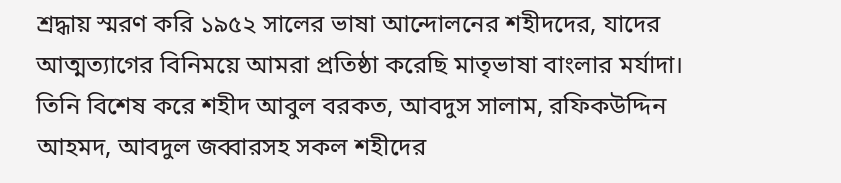শ্রদ্ধায় স্মরণ করি ১৯৫২ সালের ভাষা আন্দোলনের শহীদদের, যাদের আত্মত্যাগের বিনিময়ে আমরা প্রতিষ্ঠা করেছি মাতৃভাষা বাংলার মর্যাদা। তিনি বিশেষ করে শহীদ আবুল বরকত, আবদুস সালাম, রফিকউদ্দিন আহমদ, আবদুল জব্বারসহ সকল শহীদের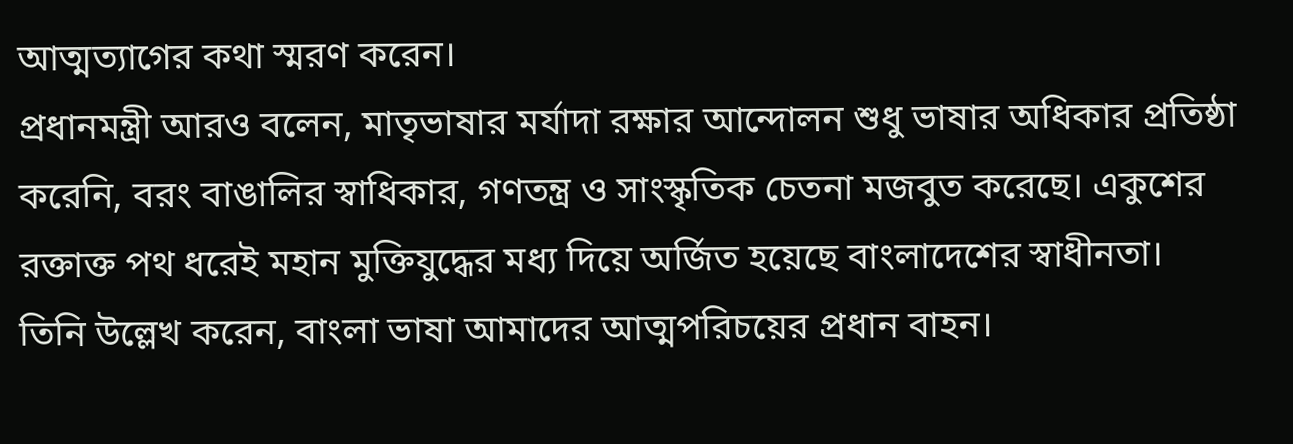আত্মত্যাগের কথা স্মরণ করেন।
প্রধানমন্ত্রী আরও বলেন, মাতৃভাষার মর্যাদা রক্ষার আন্দোলন শুধু ভাষার অধিকার প্রতিষ্ঠা করেনি, বরং বাঙালির স্বাধিকার, গণতন্ত্র ও সাংস্কৃতিক চেতনা মজবুত করেছে। একুশের রক্তাক্ত পথ ধরেই মহান মুক্তিযুদ্ধের মধ্য দিয়ে অর্জিত হয়েছে বাংলাদেশের স্বাধীনতা।
তিনি উল্লেখ করেন, বাংলা ভাষা আমাদের আত্মপরিচয়ের প্রধান বাহন।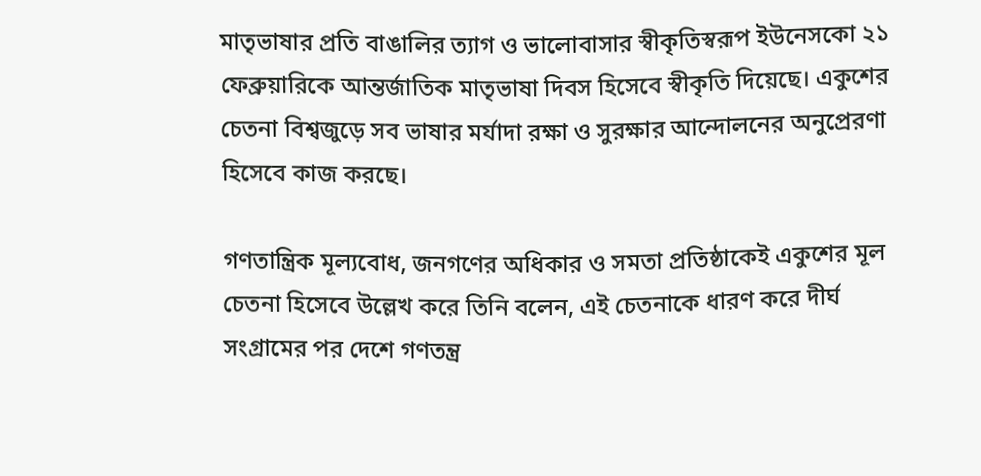মাতৃভাষার প্রতি বাঙালির ত্যাগ ও ভালোবাসার স্বীকৃতিস্বরূপ ইউনেসকো ২১ ফেব্রুয়ারিকে আন্তর্জাতিক মাতৃভাষা দিবস হিসেবে স্বীকৃতি দিয়েছে। একুশের চেতনা বিশ্বজুড়ে সব ভাষার মর্যাদা রক্ষা ও সুরক্ষার আন্দোলনের অনুপ্রেরণা হিসেবে কাজ করছে।

গণতান্ত্রিক মূল্যবোধ, জনগণের অধিকার ও সমতা প্রতিষ্ঠাকেই একুশের মূল চেতনা হিসেবে উল্লেখ করে তিনি বলেন, এই চেতনাকে ধারণ করে দীর্ঘ সংগ্রামের পর দেশে গণতন্ত্র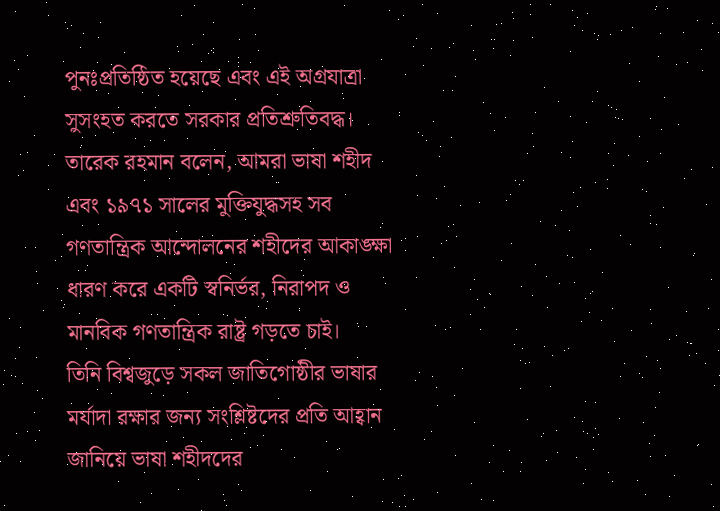পুনঃপ্রতিষ্ঠিত হয়েছে এবং এই অগ্রযাত্রা সুসংহত করতে সরকার প্রতিশ্রুতিবদ্ধ।
তারেক রহমান বলেন, আমরা ভাষা শহীদ এবং ১৯৭১ সালের মুক্তিযুদ্ধসহ সব গণতান্ত্রিক আন্দোলনের শহীদের আকাঙ্ক্ষা ধারণ করে একটি স্বনির্ভর, নিরাপদ ও মানবিক গণতান্ত্রিক রাষ্ট্র গড়তে চাই।
তিনি বিশ্বজুড়ে সকল জাতিগোষ্ঠীর ভাষার মর্যাদা রক্ষার জন্য সংশ্লিষ্টদের প্রতি আহ্বান জানিয়ে ভাষা শহীদদের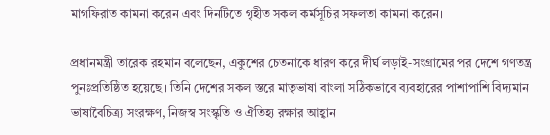মাগফিরাত কামনা করেন এবং দিনটিতে গৃহীত সকল কর্মসূচির সফলতা কামনা করেন।

প্রধানমন্ত্রী তারেক রহমান বলেছেন, একুশের চেতনাকে ধারণ করে দীর্ঘ লড়াই-সংগ্রামের পর দেশে গণতন্ত্র পুনঃপ্রতিষ্ঠিত হয়েছে। তিনি দেশের সকল স্তরে মাতৃভাষা বাংলা সঠিকভাবে ব্যবহারের পাশাপাশি বিদ্যমান ভাষাবৈচিত্র্য সংরক্ষণ, নিজস্ব সংস্কৃতি ও ঐতিহ্য রক্ষার আহ্বান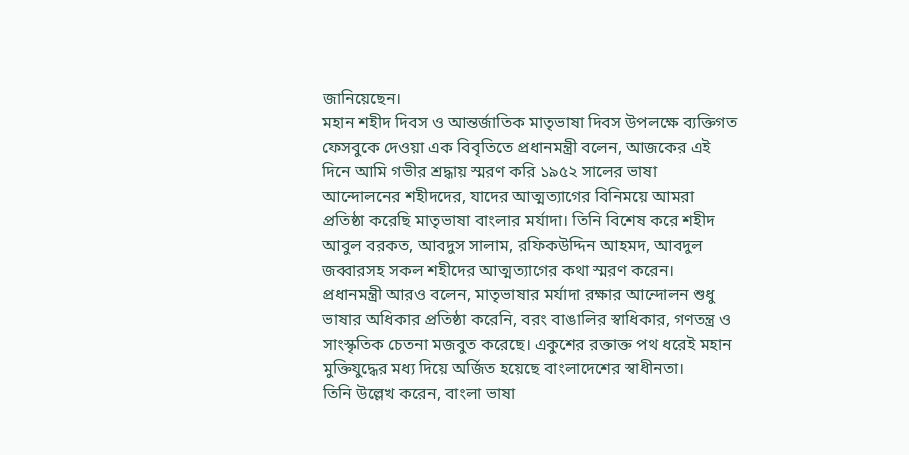জানিয়েছেন।
মহান শহীদ দিবস ও আন্তর্জাতিক মাতৃভাষা দিবস উপলক্ষে ব্যক্তিগত ফেসবুকে দেওয়া এক বিবৃতিতে প্রধানমন্ত্রী বলেন, আজকের এই দিনে আমি গভীর শ্রদ্ধায় স্মরণ করি ১৯৫২ সালের ভাষা আন্দোলনের শহীদদের, যাদের আত্মত্যাগের বিনিময়ে আমরা প্রতিষ্ঠা করেছি মাতৃভাষা বাংলার মর্যাদা। তিনি বিশেষ করে শহীদ আবুল বরকত, আবদুস সালাম, রফিকউদ্দিন আহমদ, আবদুল জব্বারসহ সকল শহীদের আত্মত্যাগের কথা স্মরণ করেন।
প্রধানমন্ত্রী আরও বলেন, মাতৃভাষার মর্যাদা রক্ষার আন্দোলন শুধু ভাষার অধিকার প্রতিষ্ঠা করেনি, বরং বাঙালির স্বাধিকার, গণতন্ত্র ও সাংস্কৃতিক চেতনা মজবুত করেছে। একুশের রক্তাক্ত পথ ধরেই মহান মুক্তিযুদ্ধের মধ্য দিয়ে অর্জিত হয়েছে বাংলাদেশের স্বাধীনতা।
তিনি উল্লেখ করেন, বাংলা ভাষা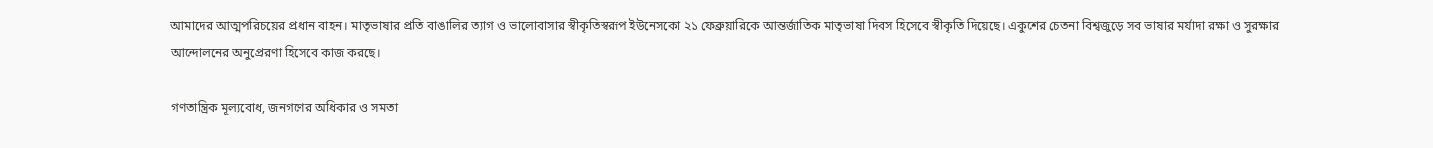আমাদের আত্মপরিচয়ের প্রধান বাহন। মাতৃভাষার প্রতি বাঙালির ত্যাগ ও ভালোবাসার স্বীকৃতিস্বরূপ ইউনেসকো ২১ ফেব্রুয়ারিকে আন্তর্জাতিক মাতৃভাষা দিবস হিসেবে স্বীকৃতি দিয়েছে। একুশের চেতনা বিশ্বজুড়ে সব ভাষার মর্যাদা রক্ষা ও সুরক্ষার আন্দোলনের অনুপ্রেরণা হিসেবে কাজ করছে।

গণতান্ত্রিক মূল্যবোধ, জনগণের অধিকার ও সমতা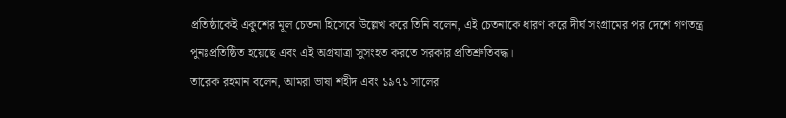প্রতিষ্ঠাকেই একুশের মূল চেতনা হিসেবে উল্লেখ করে তিনি বলেন, এই চেতনাকে ধারণ করে দীর্ঘ সংগ্রামের পর দেশে গণতন্ত্র পুনঃপ্রতিষ্ঠিত হয়েছে এবং এই অগ্রযাত্রা সুসংহত করতে সরকার প্রতিশ্রুতিবদ্ধ।
তারেক রহমান বলেন, আমরা ভাষা শহীদ এবং ১৯৭১ সালের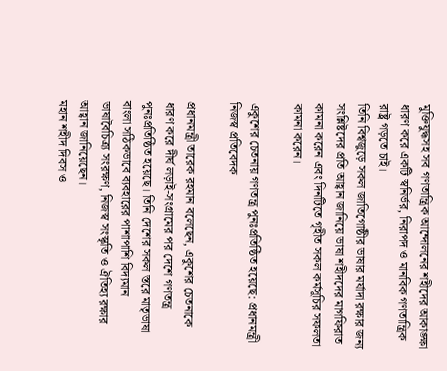মুক্তিযুদ্ধসহ সব গণতান্ত্রিক আন্দোলনের শহীদের আকাঙ্ক্ষা ধারণ করে একটি স্বনির্ভর, নিরাপদ ও মানবিক গণতান্ত্রিক রাষ্ট্র গড়তে চাই।
তিনি বিশ্বজুড়ে সকল জাতিগোষ্ঠীর ভাষার মর্যাদা রক্ষার জন্য সংশ্লিষ্টদের প্রতি আহ্বান জানিয়ে ভাষা শহীদদের মাগফিরাত কামনা করেন এবং দিনটিতে গৃহীত সকল কর্মসূচির সফলতা কামনা করেন।

একুশের চেতনায় গণতন্ত্র পুনঃপ্রতিষ্ঠিত হয়েছে: প্রধানমন্ত্রী
নিজস্ব প্রতিবেদক

প্রধানমন্ত্রী তারেক রহমান বলেছেন, একুশের চেতনাকে ধারণ করে দীর্ঘ লড়াই-সংগ্রামের পর দেশে গণতন্ত্র পুনঃপ্রতিষ্ঠিত হয়েছে। তিনি দেশের সকল স্তরে মাতৃভাষা বাংলা সঠিকভাবে ব্যবহারের পাশাপাশি বিদ্যমান ভাষাবৈচিত্র্য সংরক্ষণ, নিজস্ব সংস্কৃতি ও ঐতিহ্য রক্ষার আহ্বান জানিয়েছেন।
মহান শহীদ দিবস ও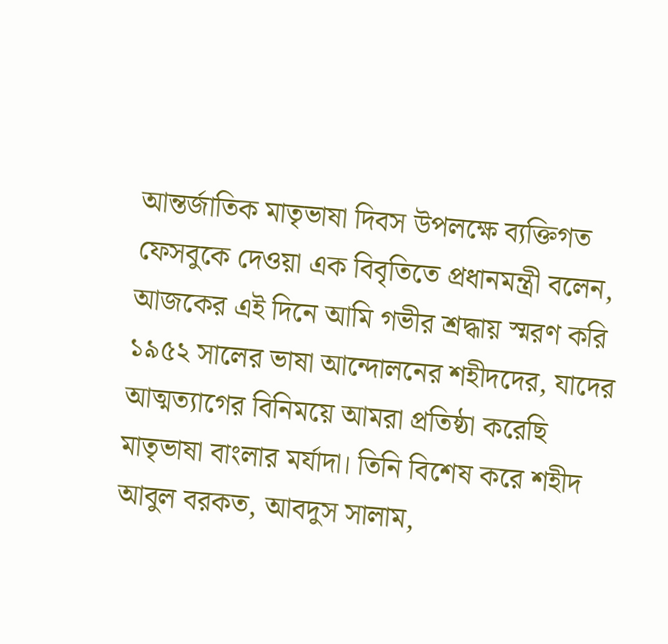আন্তর্জাতিক মাতৃভাষা দিবস উপলক্ষে ব্যক্তিগত ফেসবুকে দেওয়া এক বিবৃতিতে প্রধানমন্ত্রী বলেন, আজকের এই দিনে আমি গভীর শ্রদ্ধায় স্মরণ করি ১৯৫২ সালের ভাষা আন্দোলনের শহীদদের, যাদের আত্মত্যাগের বিনিময়ে আমরা প্রতিষ্ঠা করেছি মাতৃভাষা বাংলার মর্যাদা। তিনি বিশেষ করে শহীদ আবুল বরকত, আবদুস সালাম,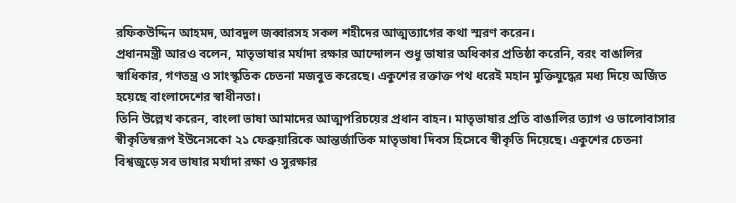রফিকউদ্দিন আহমদ, আবদুল জব্বারসহ সকল শহীদের আত্মত্যাগের কথা স্মরণ করেন।
প্রধানমন্ত্রী আরও বলেন, মাতৃভাষার মর্যাদা রক্ষার আন্দোলন শুধু ভাষার অধিকার প্রতিষ্ঠা করেনি, বরং বাঙালির স্বাধিকার, গণতন্ত্র ও সাংস্কৃতিক চেতনা মজবুত করেছে। একুশের রক্তাক্ত পথ ধরেই মহান মুক্তিযুদ্ধের মধ্য দিয়ে অর্জিত হয়েছে বাংলাদেশের স্বাধীনতা।
তিনি উল্লেখ করেন, বাংলা ভাষা আমাদের আত্মপরিচয়ের প্রধান বাহন। মাতৃভাষার প্রতি বাঙালির ত্যাগ ও ভালোবাসার স্বীকৃতিস্বরূপ ইউনেসকো ২১ ফেব্রুয়ারিকে আন্তর্জাতিক মাতৃভাষা দিবস হিসেবে স্বীকৃতি দিয়েছে। একুশের চেতনা বিশ্বজুড়ে সব ভাষার মর্যাদা রক্ষা ও সুরক্ষার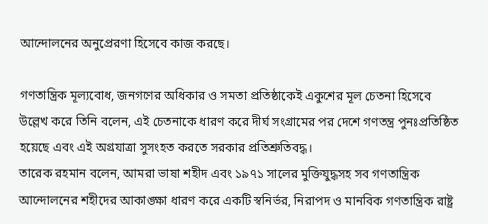আন্দোলনের অনুপ্রেরণা হিসেবে কাজ করছে।

গণতান্ত্রিক মূল্যবোধ, জনগণের অধিকার ও সমতা প্রতিষ্ঠাকেই একুশের মূল চেতনা হিসেবে উল্লেখ করে তিনি বলেন, এই চেতনাকে ধারণ করে দীর্ঘ সংগ্রামের পর দেশে গণতন্ত্র পুনঃপ্রতিষ্ঠিত হয়েছে এবং এই অগ্রযাত্রা সুসংহত করতে সরকার প্রতিশ্রুতিবদ্ধ।
তারেক রহমান বলেন, আমরা ভাষা শহীদ এবং ১৯৭১ সালের মুক্তিযুদ্ধসহ সব গণতান্ত্রিক আন্দোলনের শহীদের আকাঙ্ক্ষা ধারণ করে একটি স্বনির্ভর, নিরাপদ ও মানবিক গণতান্ত্রিক রাষ্ট্র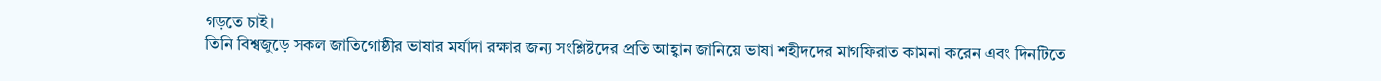গড়তে চাই।
তিনি বিশ্বজুড়ে সকল জাতিগোষ্ঠীর ভাষার মর্যাদা রক্ষার জন্য সংশ্লিষ্টদের প্রতি আহ্বান জানিয়ে ভাষা শহীদদের মাগফিরাত কামনা করেন এবং দিনটিতে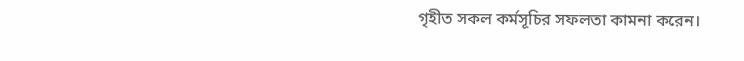গৃহীত সকল কর্মসূচির সফলতা কামনা করেন।